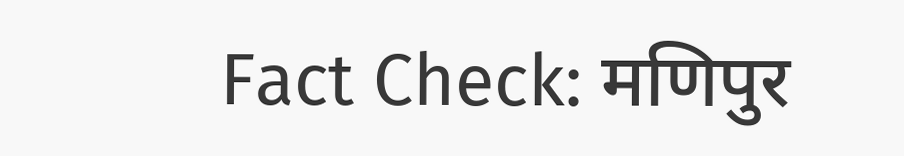Fact Check: मणिपुर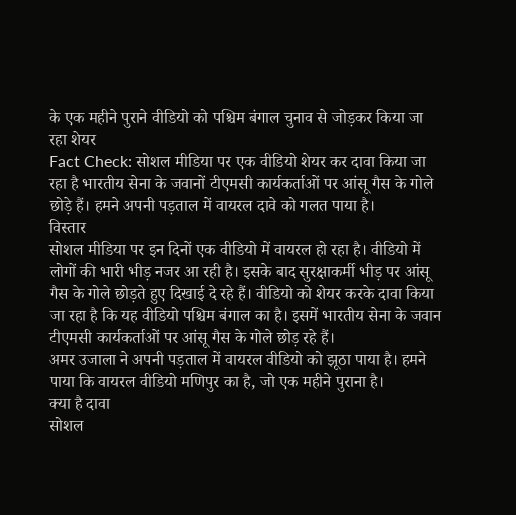के एक महीने पुराने वीडियो को पश्चिम बंगाल चुनाव से जोड़कर किया जा रहा शेयर
Fact Check: सोशल मीडिया पर एक वीडियो शेयर कर दावा किया जा रहा है भारतीय सेना के जवानों टीएमसी कार्यकर्ताओं पर आंसू गैस के गोले छोड़े हैं। हमने अपनी पड़ताल में वायरल दावे को गलत पाया है।
विस्तार
सोशल मीडिया पर इन दिनों एक वीडियो में वायरल हो रहा है। वीडियो में लोगों की भारी भीड़ नजर आ रही है। इसके बाद सुरक्षाकर्मी भीड़ पर आंसू गैस के गोले छोड़ते हुए दिखाई दे रहे हैं। वीडियो को शेयर करके दावा किया जा रहा है कि यह वीडियो पश्चिम बंगाल का है। इसमें भारतीय सेना के जवान टीएमसी कार्यकर्ताओं पर आंसू गैस के गोले छोड़ रहे हैं।
अमर उजाला ने अपनी पड़ताल में वायरल वीडियो को झूठा पाया है। हमने पाया कि वायरल वीडियो मणिपुर का है, जो एक महीने पुराना है।
क्या है दावा
सोशल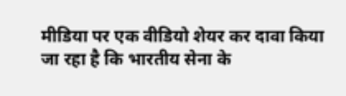मीडिया पर एक वीडियो शेयर कर दावा किया जा रहा है कि भारतीय सेना के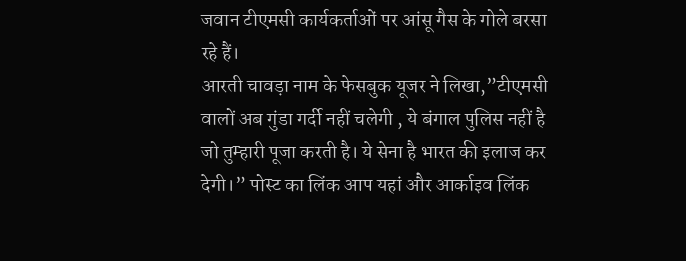जवान टीएमसी कार्यकर्ताओं पर आंसू गैस के गोले बरसा रहे हैं।
आरती चावड़ा नाम के फेसबुक यूजर ने लिखा,”टीएमसी वालों अब गुंडा गर्दी नहीं चलेगी , ये बंगाल पुलिस नहीं है जो तुम्हारी पूजा करती है। ये सेना है भारत की इलाज कर देगी।” पोस्ट का लिंक आप यहां और आर्काइव लिंक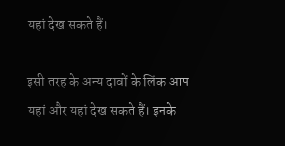यहां देख सकते हैं।

इसी तरह के अन्य दावों के लिंक आप यहां और यहां देख सकते हैं। इनके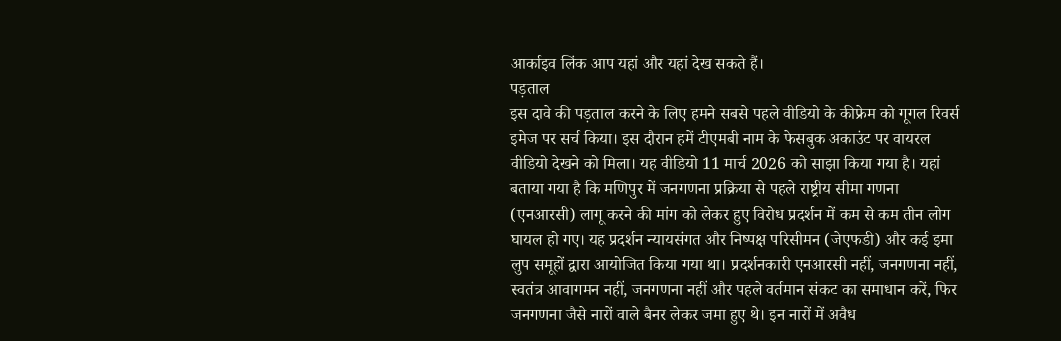आर्काइव लिंक आप यहां और यहां देख सकते हैं।
पड़ताल
इस दावे की पड़ताल करने के लिए हमने सबसे पहले वीडियो के कीफ्रेम को गूगल रिवर्स इमेज पर सर्च किया। इस दौरान हमें टीएमबी नाम के फेसबुक अकाउंट पर वायरल वीडियो देखने को मिला। यह वीडियो 11 मार्च 2026 को साझा किया गया है। यहां बताया गया है कि मणिपुर में जनगणना प्रक्रिया से पहले राष्ट्रीय सीमा गणना (एनआरसी) लागू करने की मांग को लेकर हुए विरोध प्रदर्शन में कम से कम तीन लोग घायल हो गए। यह प्रदर्शन न्यायसंगत और निष्पक्ष परिसीमन (जेएफडी) और कई इमा लुप समूहों द्वारा आयोजित किया गया था। प्रदर्शनकारी एनआरसी नहीं, जनगणना नहीं, स्वतंत्र आवागमन नहीं, जनगणना नहीं और पहले वर्तमान संकट का समाधान करें, फिर जनगणना जैसे नारों वाले बैनर लेकर जमा हुए थे। इन नारों में अवैध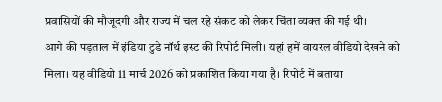प्रवासियों की मौजूदगी और राज्य में चल रहे संकट को लेकर चिंता व्यक्त की गई थी।
आगे की पड़ताल में इंडिया टुडे नॉर्थ इस्ट की रिपोर्ट मिली। यहां हमें वायरल वीडियो देखने को मिला। यह वीडियो 11 मार्च 2026 को प्रकाशित किया गया है। रिपोर्ट में बताया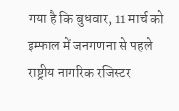गया है कि बुधवार, 11 मार्च को इम्फाल में जनगणना से पहले राष्ट्रीय नागरिक रजिस्टर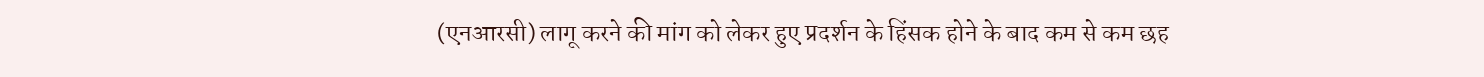(एनआरसी) लागू करने की मांग को लेकर हुए प्रदर्शन के हिंसक होने के बाद कम से कम छह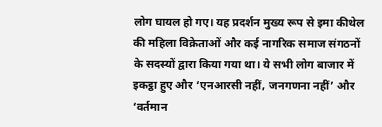लोग घायल हो गए। यह प्रदर्शन मुख्य रूप से इमा कीथेल की महिला विक्रेताओं और कई नागरिक समाज संगठनों के सदस्यों द्वारा किया गया था। ये सभी लोग बाजार में इकट्ठा हुए और ‘एनआरसी नहीं, जनगणना नहीं’ और ‘वर्तमान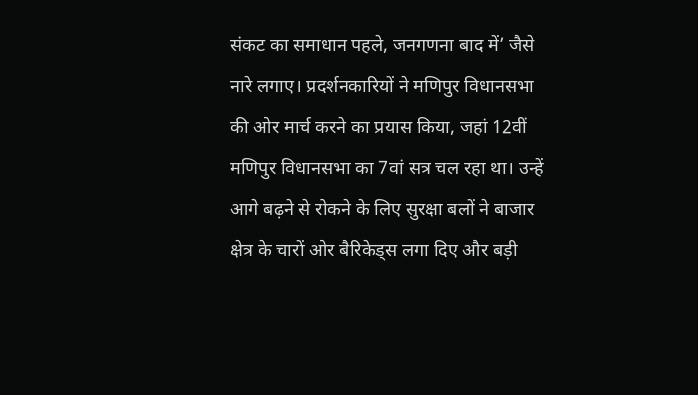संकट का समाधान पहले, जनगणना बाद में’ जैसे नारे लगाए। प्रदर्शनकारियों ने मणिपुर विधानसभा की ओर मार्च करने का प्रयास किया, जहां 12वीं मणिपुर विधानसभा का 7वां सत्र चल रहा था। उन्हें आगे बढ़ने से रोकने के लिए सुरक्षा बलों ने बाजार क्षेत्र के चारों ओर बैरिकेड्स लगा दिए और बड़ी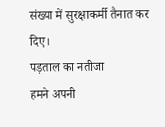संख्या में सुरक्षाकर्मी तैनात कर दिए।
पड़ताल का नतीजा
हमने अपनी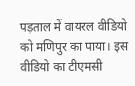पड़ताल में वायरल वीडियो को मणिपुर का पाया। इस वीडियो का टीएमसी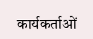कार्यकर्ताओं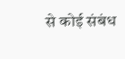से कोई संबंध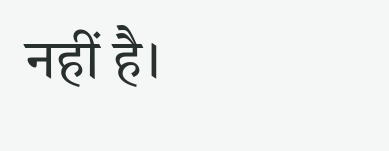नहीं है।